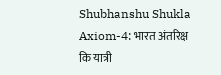Shubhanshu Shukla Axiom-4: भारत अंतरिक्ष कि यात्री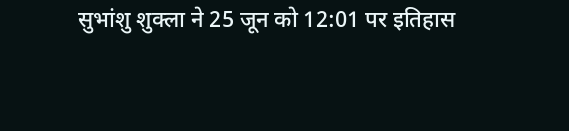सुभांशु शुक्ला ने 25 जून को 12:01 पर इतिहास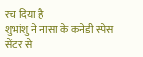रच दिया है
शुभांशु ने नासा के कनेडी स्पेस सेंटर से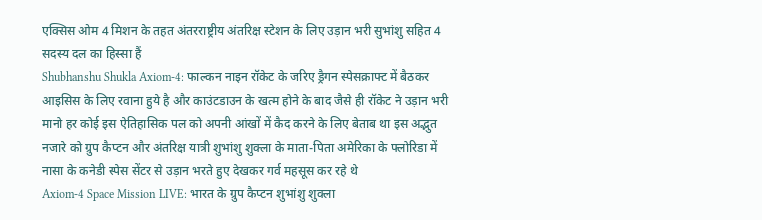एक्सिस ओम 4 मिशन के तहत अंतरराष्ट्रीय अंतरिक्ष स्टेशन के लिए उड़ान भरी सुभांशु सहित 4 सदस्य दल का हिस्सा हैं
Shubhanshu Shukla Axiom-4: फाल्कन नाइन रॉकेट के जरिए ड्रैगन स्पेसक्राफ्ट में बैठकर आइसिस के लिए रवाना हुये है और काउंटडाउन के खत्म होने के बाद जैसे ही रॉकेट ने उड़ान भरी मानो हर कोई इस ऐतिहासिक पल को अपनी आंखों में कैद करने के लिए बेताब था इस अद्भुत नजारे को ग्रुप कैप्टन और अंतरिक्ष यात्री शुभांशु शुक्ला के माता-पिता अमेरिका के फ्लोरिडा में नासा के कनेडी स्पेस सेंटर से उड़ान भरते हुए देखकर गर्व महसूस कर रहे थे
Axiom-4 Space Mission LIVE: भारत के ग्रुप कैप्टन शुभांशु शुक्ला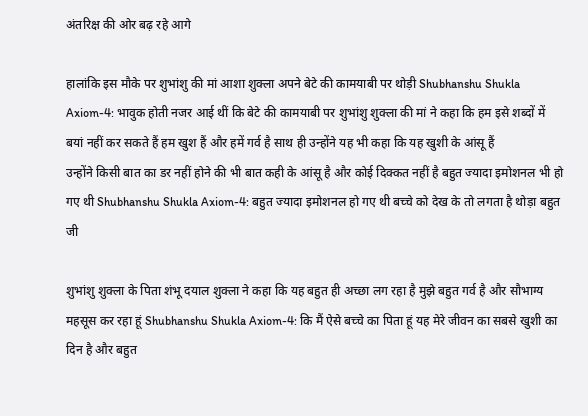अंतरिक्ष की ओर बढ़ रहे आगे

हालांकि इस मौके पर शुभांशु की मां आशा शुक्ला अपने बेटे की कामयाबी पर थोड़ी Shubhanshu Shukla Axiom-4: भावुक होती नजर आई थीं कि बेटे की कामयाबी पर शुभांशु शुक्ला की मां ने कहा कि हम इसे शब्दों में बयां नहीं कर सकते हैं हम खुश हैं और हमें गर्व है साथ ही उन्होंने यह भी कहा कि यह खुशी के आंसू हैं
उन्होंने किसी बात का डर नहीं होने की भी बात कही के आंसू है और कोई दिक्कत नहीं है बहुत ज्यादा इमोशनल भी हो गए थी Shubhanshu Shukla Axiom-4: बहुत ज्यादा इमोशनल हो गए थी बच्चे को देख के तो लगता है थोड़ा बहुत जी

शुभांशु शुक्ला के पिता शंभू दयाल शुक्ला ने कहा कि यह बहुत ही अच्छा लग रहा है मुझे बहुत गर्व है और सौभाग्य महसूस कर रहा हूं Shubhanshu Shukla Axiom-4: कि मैं ऐसे बच्चे का पिता हूं यह मेरे जीवन का सबसे खुशी का दिन है और बहुत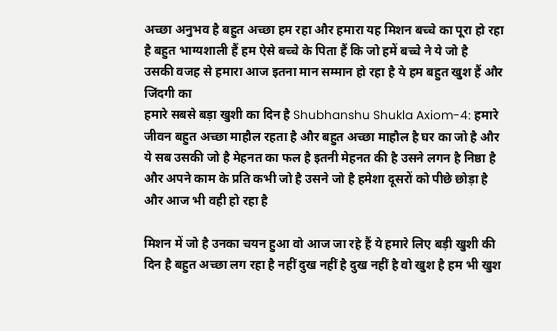अच्छा अनुभव है बहुत अच्छा हम रहा और हमारा यह मिशन बच्चे का पूरा हो रहा है बहुत भाग्यशाली हैं हम ऐसे बच्चे के पिता हैं कि जो हमें बच्चे ने ये जो है
उसकी वजह से हमारा आज इतना मान सम्मान हो रहा है ये हम बहुत खुश हैं और जिंदगी का
हमारे सबसे बड़ा खुशी का दिन है Shubhanshu Shukla Axiom-4: हमारे जीवन बहुत अच्छा माहौल रहता है और बहुत अच्छा माहौल है घर का जो है और ये सब उसकी जो है मेहनत का फल है इतनी मेहनत की है उसने लगन है निष्ठा है और अपने काम के प्रति कभी जो है उसने जो है हमेशा दूसरों को पीछे छोड़ा है और आज भी वही हो रहा है

मिशन में जो है उनका चयन हुआ वो आज जा रहे हैं ये हमारे लिए बड़ी खुशी की दिन है बहुत अच्छा लग रहा है नहीं दुख नहीं है दुख नहीं है वो खुश है हम भी खुश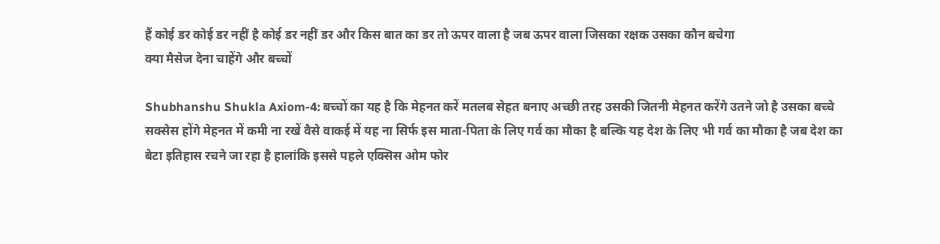हैं कोई डर कोई डर नहीं है कोई डर नहीं डर और किस बात का डर तो ऊपर वाला है जब ऊपर वाला जिसका रक्षक उसका कौन बचेगा
क्या मैसेज देना चाहेंगे और बच्चों

Shubhanshu Shukla Axiom-4: बच्चों का यह है कि मेहनत करें मतलब सेहत बनाए अच्छी तरह उसकी जितनी मेहनत करेंगे उतने जो है उसका बच्चे सक्सेस होंगे मेहनत में कमी ना रखें वैसे वाकई में यह ना सिर्फ इस माता-पिता के लिए गर्व का मौका है बल्कि यह देश के लिए भी गर्व का मौका है जब देश का बेटा इतिहास रचने जा रहा है हालांकि इससे पहले एक्सिस ओम फोर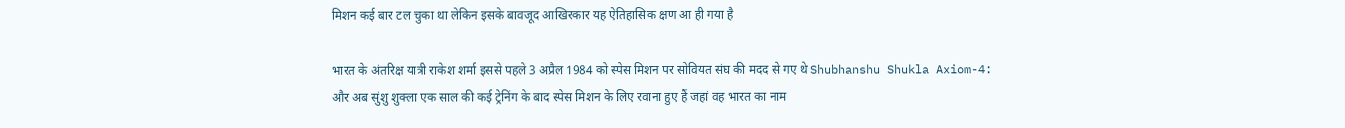मिशन कई बार टल चुका था लेकिन इसके बावजूद आखिरकार यह ऐतिहासिक क्षण आ ही गया है

भारत के अंतरिक्ष यात्री राकेश शर्मा इससे पहले 3 अप्रैल 1984 को स्पेस मिशन पर सोवियत संघ की मदद से गए थे Shubhanshu Shukla Axiom-4: और अब सुंशु शुक्ला एक साल की कई ट्रेनिंग के बाद स्पेस मिशन के लिए रवाना हुए हैं जहां वह भारत का नाम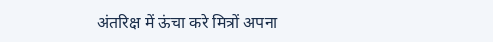अंतरिक्ष में ऊंचा करे मित्रों अपना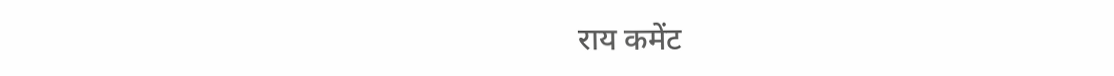राय कमेंट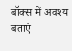बॉक्स में अवश्य बताएं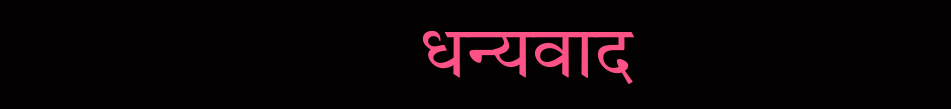धन्यवाद